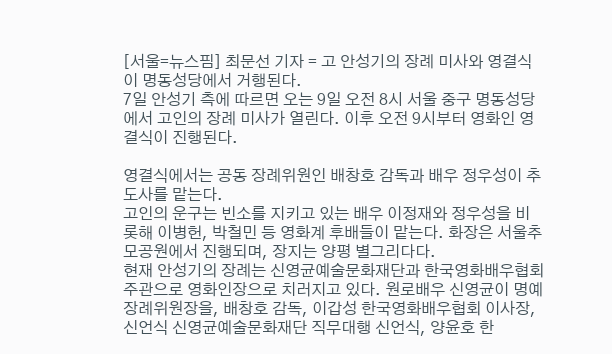[서울=뉴스핌] 최문선 기자 = 고 안성기의 장례 미사와 영결식이 명동성당에서 거행된다.
7일 안성기 측에 따르면 오는 9일 오전 8시 서울 중구 명동성당에서 고인의 장례 미사가 열린다. 이후 오전 9시부터 영화인 영결식이 진행된다.

영결식에서는 공동 장례위원인 배창호 감독과 배우 정우성이 추도사를 맡는다.
고인의 운구는 빈소를 지키고 있는 배우 이정재와 정우성을 비롯해 이병헌, 박철민 등 영화계 후배들이 맡는다. 화장은 서울추모공원에서 진행되며, 장지는 양평 별그리다다.
현재 안성기의 장례는 신영균예술문화재단과 한국영화배우협회 주관으로 영화인장으로 치러지고 있다. 원로배우 신영균이 명예장례위원장을, 배창호 감독, 이갑성 한국영화배우협회 이사장, 신언식 신영균예술문화재단 직무대행 신언식, 양윤호 한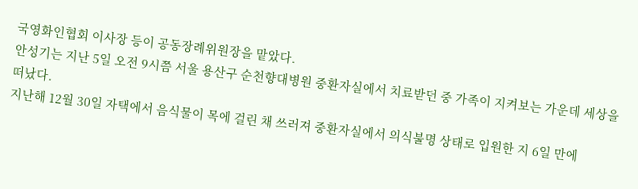국영화인협회 이사장 등이 공동장례위원장을 맡았다.
안성기는 지난 5일 오전 9시쯤 서울 용산구 순천향대병원 중환자실에서 치료받던 중 가족이 지켜보는 가운데 세상을 떠났다.
지난해 12월 30일 자택에서 음식물이 목에 걸린 채 쓰러져 중환자실에서 의식불명 상태로 입원한 지 6일 만에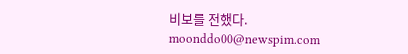비보를 전했다.
moonddo00@newspim.com